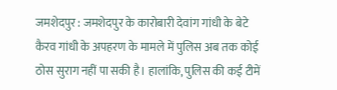जमशेदपुर : जमशेदपुर के कारोबारी देवांग गांधी के बेटे कैरव गांधी के अपहरण के मामले में पुलिस अब तक कोई ठोस सुराग नहीं पा सकी है। हालांकि, पुलिस की कई टीमें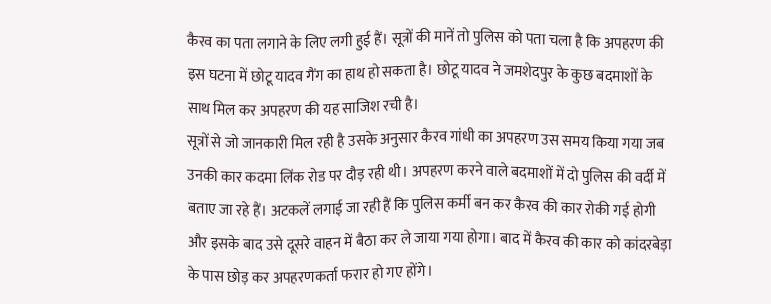कैरव का पता लगाने के लिए लगी हुई हैं। सूत्रों की मानें तो पुलिस को पता चला है कि अपहरण की इस घटना में छोटू यादव गैंग का हाथ हो सकता है। छोटू यादव ने जमशेदपुर के कुछ बदमाशों के साथ मिल कर अपहरण की यह साजिश रची है।
सूत्रों से जो जानकारी मिल रही है उसके अनुसार कैरव गांधी का अपहरण उस समय किया गया जब उनकी कार कदमा लिंक रोड पर दौड़ रही थी। अपहरण करने वाले बदमाशों में दो पुलिस की वर्दी में बताए जा रहे हैं। अटकलें लगाई जा रही हैं कि पुलिस कर्मी बन कर कैरव की कार रोकी गई होगी और इसके बाद उसे दूसरे वाहन में बैठा कर ले जाया गया होगा। बाद में कैरव की कार को कांदरबेड़ा के पास छोड़ कर अपहरणकर्ता फरार हो गए होंगे।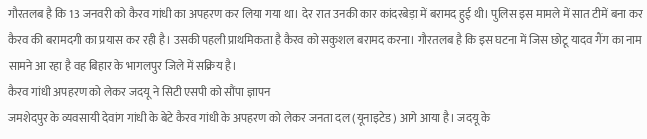गौरतलब है कि 13 जनवरी को कैरव गांधी का अपहरण कर लिया गया था। देर रात उनकी कार कांदरबेड़ा में बरामद हुई थी। पुलिस इस मामले में सात टीमें बना कर कैरव की बरामदगी का प्रयास कर रही है। उसकी पहली प्राथमिकता है कैरव को सकुशल बरामद करना। गौरतलब है कि इस घटना में जिस छोटू यादव गैंग का नाम सामने आ रहा है वह बिहार के भागलपुर जिले में सक्रिय है।
कैरव गांधी अपहरण को लेकर जदयू ने सिटी एसपी को सौंपा ज्ञापन
जमशेदपुर के व्यवसायी देवांग गांधी के बेटे कैरव गांधी के अपहरण को लेकर जनता दल (यूनाइटेड) आगे आया है। जदयू के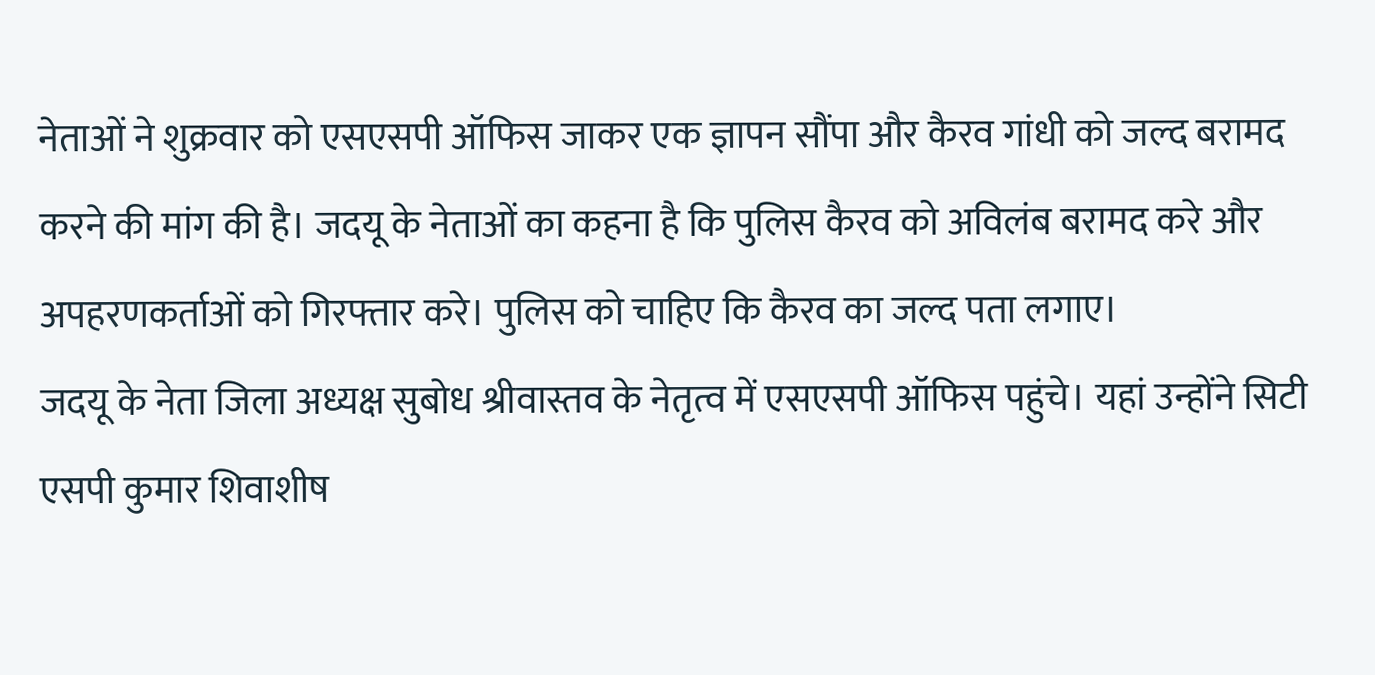नेताओं ने शुक्रवार को एसएसपी ऑफिस जाकर एक ज्ञापन सौंपा और कैरव गांधी को जल्द बरामद करने की मांग की है। जदयू के नेताओं का कहना है कि पुलिस कैरव को अविलंब बरामद करे और अपहरणकर्ताओं को गिरफ्तार करे। पुलिस को चाहिए कि कैरव का जल्द पता लगाए।
जदयू के नेता जिला अध्यक्ष सुबोध श्रीवास्तव के नेतृत्व में एसएसपी ऑफिस पहुंचे। यहां उन्होंने सिटी एसपी कुमार शिवाशीष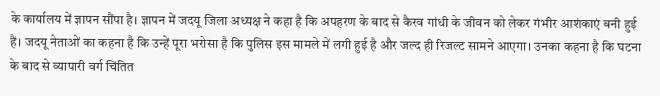के कार्यालय में ज्ञापन सौंपा है। ज्ञापन में जदयू जिला अध्यक्ष ने कहा है कि अपहरण के बाद से कैरव गांधी के जीवन को लेकर गंभीर आशंकाएं बनी हुई हैं। जदयू नेताओं का कहना है कि उन्हें पूरा भरोसा है कि पुलिस इस मामले में लगी हुई है और जल्द ही रिजल्ट सामने आएगा। उनका कहना है कि घटना के बाद से व्यापारी वर्ग चिंतित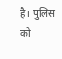है। पुलिस को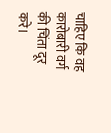चाहिए कि वह कारोबारी वर्ग की चिंता दूर करे।